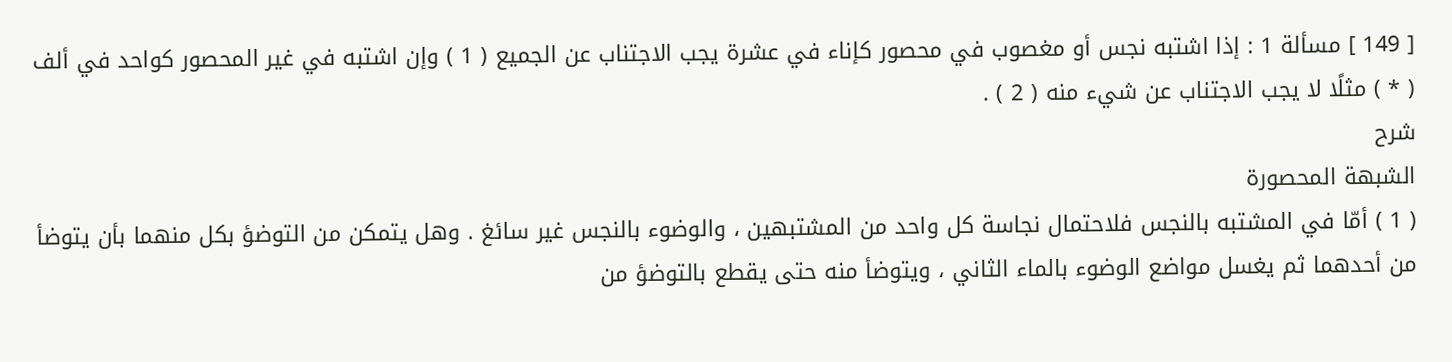[ 149 ] مسألة 1 : إذا اشتبه نجس أو مغصوب في محصور كإناء في عشرة يجب الاجتناب عن الجميع ( 1 ) وإن اشتبه في غير المحصور كواحد في ألف ( * ) مثلًا لا يجب الاجتناب عن شيء منه ( 2 ) .
شرح
الشبهة المحصورة
( 1 ) أمّا في المشتبه بالنجس فلاحتمال نجاسة كل واحد من المشتبهين ، والوضوء بالنجس غير سائغ . وهل يتمكن من التوضؤ بكل منهما بأن يتوضأ من أحدهما ثم يغسل مواضع الوضوء بالماء الثاني ، ويتوضأ منه حتى يقطع بالتوضؤ من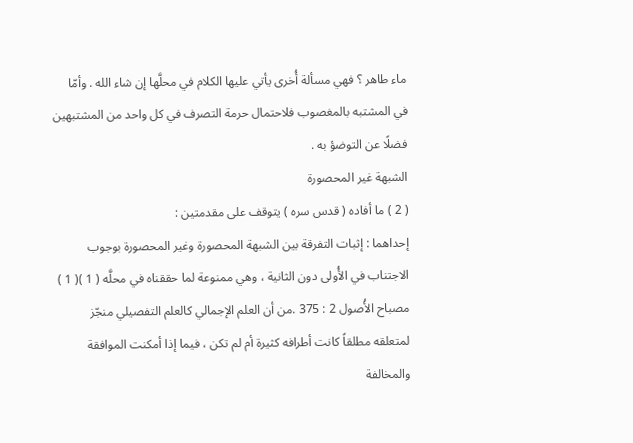ماء طاهر ؟ فهي مسألة أُخرى يأتي عليها الكلام في محلَّها إن شاء الله . وأمّا في المشتبه بالمغصوب فلاحتمال حرمة التصرف في كل واحد من المشتبهين فضلًا عن التوضؤ به .
الشبهة غير المحصورة
( 2 ) ما أفاده ( قدس سره ) يتوقف على مقدمتين :
إحداهما : إثبات التفرقة بين الشبهة المحصورة وغير المحصورة بوجوب الاجتناب في الأُولى دون الثانية ، وهي ممنوعة لما حققناه في محلَّه ( 1 )( 1 ) مصباح الأُصول 2 : 375 .من أن العلم الإجمالي كالعلم التفصيلي منجّز لمتعلقه مطلقاً كانت أطرافه كثيرة أم لم تكن ، فيما إذا أمكنت الموافقة والمخالفة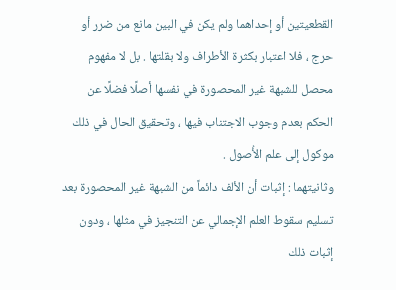القطعيتين أو إحداهما ولم يكن في البين مانع من ضرر أو حرج ، فلا اعتبار بكثرة الأطراف ولا بقلتها . بل لا مفهوم محصل للشبهة غير المحصورة في نفسها أصلًا فضلًا عن الحكم بعدم وجوب الاجتناب فيها ، وتحقيق الحال في ذلك موكول إلى علم الأُصول .
وثانيتهما : إثبات أن الألف دائماً من الشبهة غير المحصورة بعد تسليم سقوط العلم الإجمالي عن التنجيز في مثلها ، ودون إثبات ذلك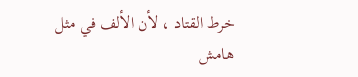خرط القتاد ، لأن الألف في مثل
هامش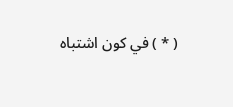( * ) في كون اشتباه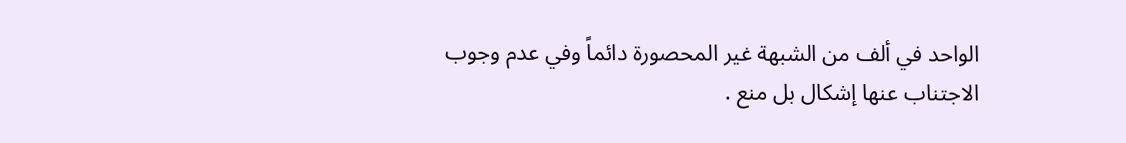الواحد في ألف من الشبهة غير المحصورة دائماً وفي عدم وجوب الاجتناب عنها إشكال بل منع .